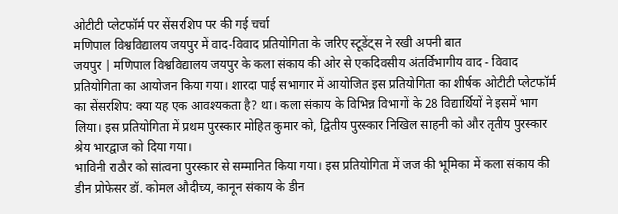ओटीटी प्लेटफॉर्म पर सेंसरशिप पर की गई चर्चा
मणिपाल विश्वविद्यालय जयपुर में वाद-विवाद प्रतियोगिता के जरिए स्टूडेंट्स ने रखी अपनी बात
जयपुर | मणिपाल विश्वविद्यालय जयपुर के कला संकाय की ओर से एकदिवसीय अंतर्विभागीय वाद - विवाद प्रतियोगिता का आयोजन किया गया। शारदा पाई सभागार में आयोजित इस प्रतियोगिता का शीर्षक ओटीटी प्लेटफॉर्म का सेंसरशिप: क्या यह एक आवश्यकता है? था। कला संकाय के विभिन्न विभागों के 28 विद्यार्थियों ने इसमें भाग लिया। इस प्रतियोगिता में प्रथम पुरस्कार मोहित कुमार को, द्वितीय पुरस्कार निखिल साहनी को और तृतीय पुरस्कार श्रेय भारद्वाज को दिया गया।
भाविनी राठौर को सांत्वना पुरस्कार से सम्मानित किया गया। इस प्रतियोगिता में जज की भूमिका में कला संकाय की डीन प्रोफेसर डॉ. कोमल औदीच्य, कानून संकाय के डीन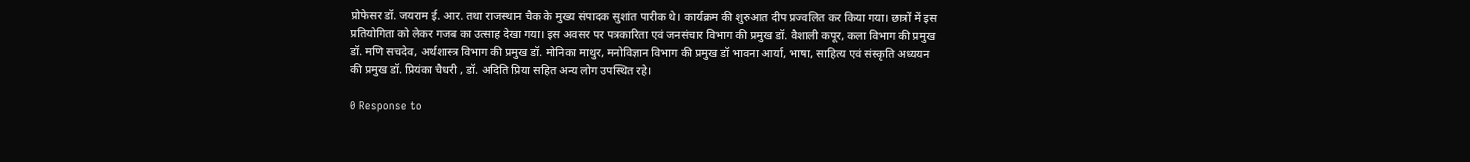प्रोफेसर डॉ. जयराम ई. आर. तथा राजस्थान चैक के मुख्य संपादक सुशांत पारीक थे। कार्यक्रम की शुरुआत दीप प्रज्वलित कर किया गया। छात्रों में इस प्रतियोगिता को लेकर गजब का उत्साह देखा गया। इस अवसर पर पत्रकारिता एवं जनसंचार विभाग की प्रमुख डॉ. वैशाली कपूर, कला विभाग की प्रमुख डॉ. मणि सचदेव, अर्थशास्त्र विभाग की प्रमुख डॉ. मोनिका माथुर, मनोविज्ञान विभाग की प्रमुख डॉ भावना आर्या, भाषा, साहित्य एवं संस्कृति अध्ययन की प्रमुख डॉ. प्रियंका चैधरी , डॉ. अदिति प्रिया सहित अन्य लोग उपस्थित रहे।

0 Response to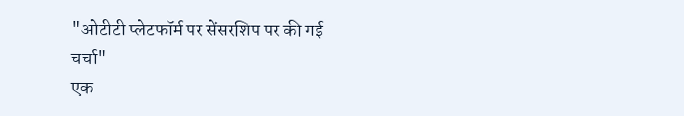"ओटीटी प्लेटफॉर्म पर सेंसरशिप पर की गई चर्चा"
एक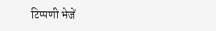टिप्पणी भेजें